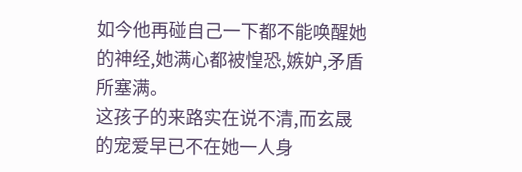如今他再碰自己一下都不能唤醒她的神经,她满心都被惶恐,嫉妒,矛盾所塞满。
这孩子的来路实在说不清,而玄晟的宠爱早已不在她一人身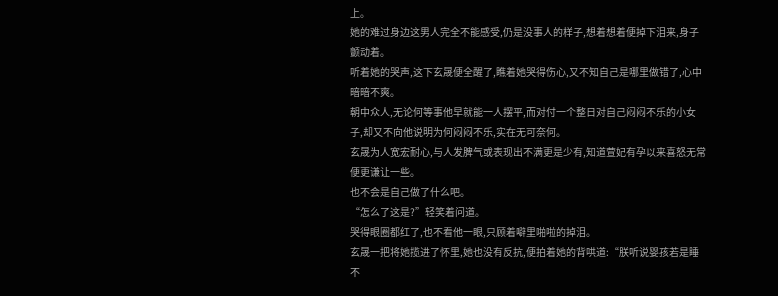上。
她的难过身边这男人完全不能感受,仍是没事人的样子,想着想着便掉下泪来,身子颤动着。
听着她的哭声,这下玄晟便全醒了,瞧着她哭得伤心,又不知自己是哪里做错了,心中暗暗不爽。
朝中众人,无论何等事他早就能一人摆平,而对付一个整日对自己闷闷不乐的小女子,却又不向他说明为何闷闷不乐,实在无可奈何。
玄晟为人宽宏耐心,与人发脾气或表现出不满更是少有,知道萱妃有孕以来喜怒无常便更谦让一些。
也不会是自己做了什么吧。
“怎么了这是?”轻笑着问道。
哭得眼圈都红了,也不看他一眼,只顾着噼里啪啦的掉泪。
玄晟一把将她揽进了怀里,她也没有反抗,便拍着她的背哄道:“朕听说婴孩若是睡不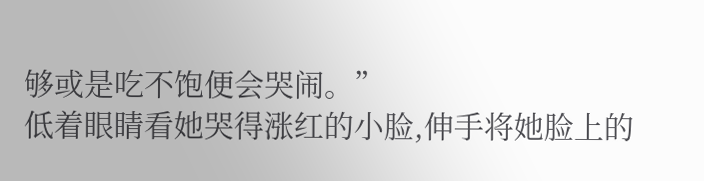够或是吃不饱便会哭闹。”
低着眼睛看她哭得涨红的小脸,伸手将她脸上的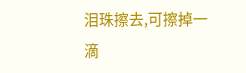泪珠擦去,可擦掉一滴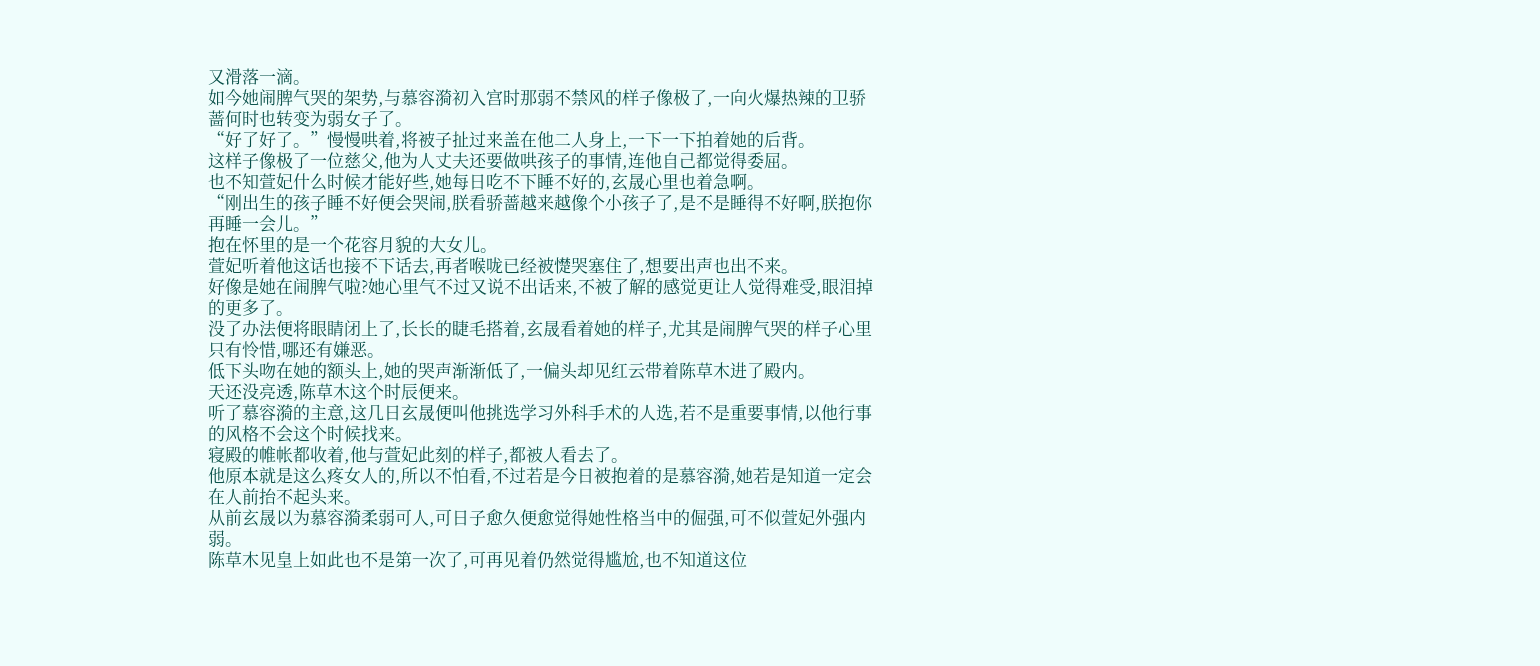又滑落一滴。
如今她闹脾气哭的架势,与慕容漪初入宫时那弱不禁风的样子像极了,一向火爆热辣的卫骄蔷何时也转变为弱女子了。
“好了好了。”慢慢哄着,将被子扯过来盖在他二人身上,一下一下拍着她的后背。
这样子像极了一位慈父,他为人丈夫还要做哄孩子的事情,连他自己都觉得委屈。
也不知萱妃什么时候才能好些,她每日吃不下睡不好的,玄晟心里也着急啊。
“刚出生的孩子睡不好便会哭闹,朕看骄蔷越来越像个小孩子了,是不是睡得不好啊,朕抱你再睡一会儿。”
抱在怀里的是一个花容月貌的大女儿。
萱妃听着他这话也接不下话去,再者喉咙已经被憷哭塞住了,想要出声也出不来。
好像是她在闹脾气啦?她心里气不过又说不出话来,不被了解的感觉更让人觉得难受,眼泪掉的更多了。
没了办法便将眼睛闭上了,长长的睫毛搭着,玄晟看着她的样子,尤其是闹脾气哭的样子心里只有怜惜,哪还有嫌恶。
低下头吻在她的额头上,她的哭声渐渐低了,一偏头却见红云带着陈草木进了殿内。
天还没亮透,陈草木这个时辰便来。
听了慕容漪的主意,这几日玄晟便叫他挑选学习外科手术的人选,若不是重要事情,以他行事的风格不会这个时候找来。
寝殿的帷帐都收着,他与萱妃此刻的样子,都被人看去了。
他原本就是这么疼女人的,所以不怕看,不过若是今日被抱着的是慕容漪,她若是知道一定会在人前抬不起头来。
从前玄晟以为慕容漪柔弱可人,可日子愈久便愈觉得她性格当中的倔强,可不似萱妃外强内弱。
陈草木见皇上如此也不是第一次了,可再见着仍然觉得尴尬,也不知道这位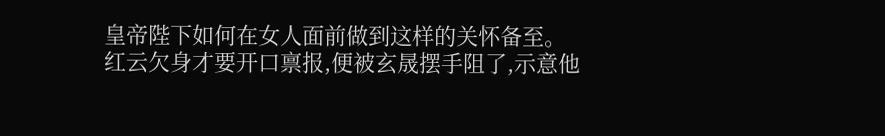皇帝陛下如何在女人面前做到这样的关怀备至。
红云欠身才要开口禀报,便被玄晟摆手阻了,示意他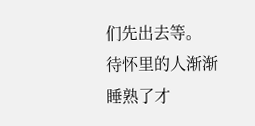们先出去等。
待怀里的人渐渐睡熟了才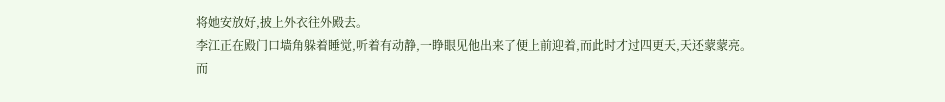将她安放好,披上外衣往外殿去。
李江正在殿门口墙角躲着睡觉,听着有动静,一睁眼见他出来了便上前迎着,而此时才过四更天,天还蒙蒙亮。
而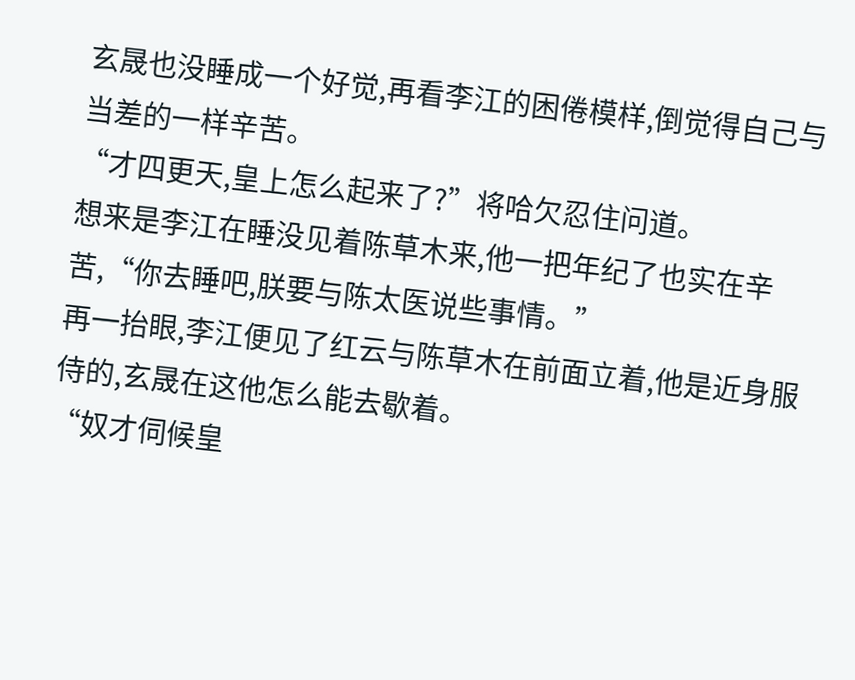玄晟也没睡成一个好觉,再看李江的困倦模样,倒觉得自己与当差的一样辛苦。
“才四更天,皇上怎么起来了?”将哈欠忍住问道。
想来是李江在睡没见着陈草木来,他一把年纪了也实在辛苦,“你去睡吧,朕要与陈太医说些事情。”
再一抬眼,李江便见了红云与陈草木在前面立着,他是近身服侍的,玄晟在这他怎么能去歇着。
“奴才伺候皇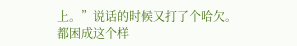上。”说话的时候又打了个哈欠。
都困成这个样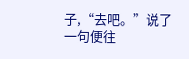子,“去吧。”说了一句便往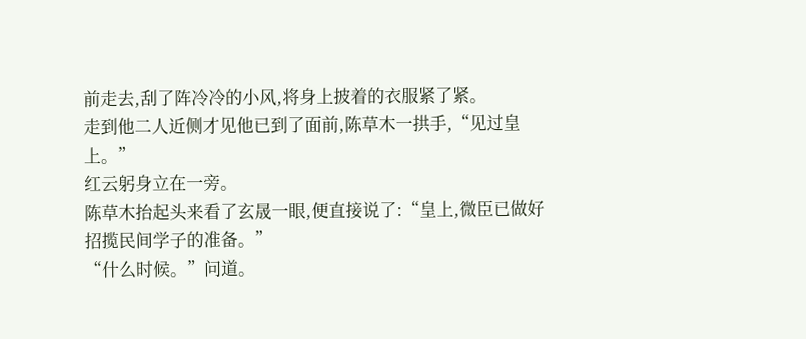前走去,刮了阵冷冷的小风,将身上披着的衣服紧了紧。
走到他二人近侧才见他已到了面前,陈草木一拱手,“见过皇上。”
红云躬身立在一旁。
陈草木抬起头来看了玄晟一眼,便直接说了:“皇上,微臣已做好招揽民间学子的准备。”
“什么时候。”问道。